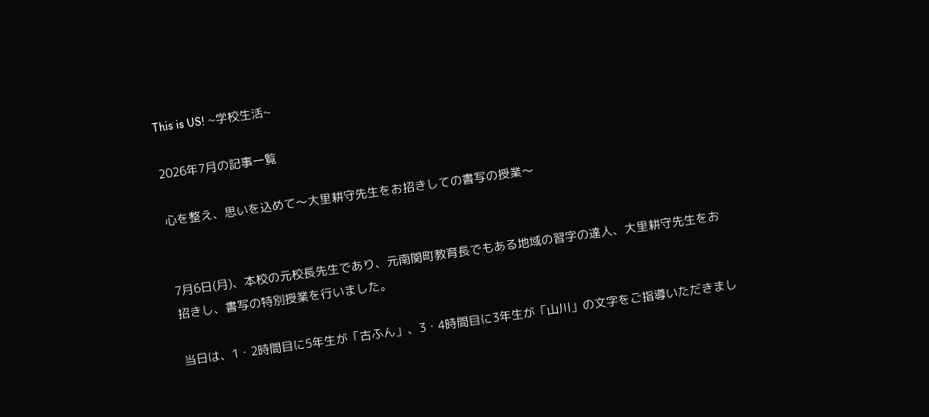This is US! ~学校生活~

2026年7月の記事一覧

心を整え、思いを込めて〜大里耕守先生をお招きしての書写の授業〜


7月6日(月)、本校の元校長先生であり、元南関町教育長でもある地域の習字の達人、大里耕守先生をお招きし、書写の特別授業を行いました。

当日は、1・2時間目に5年生が「古ふん」、3・4時間目に3年生が「山川」の文字をご指導いただきまし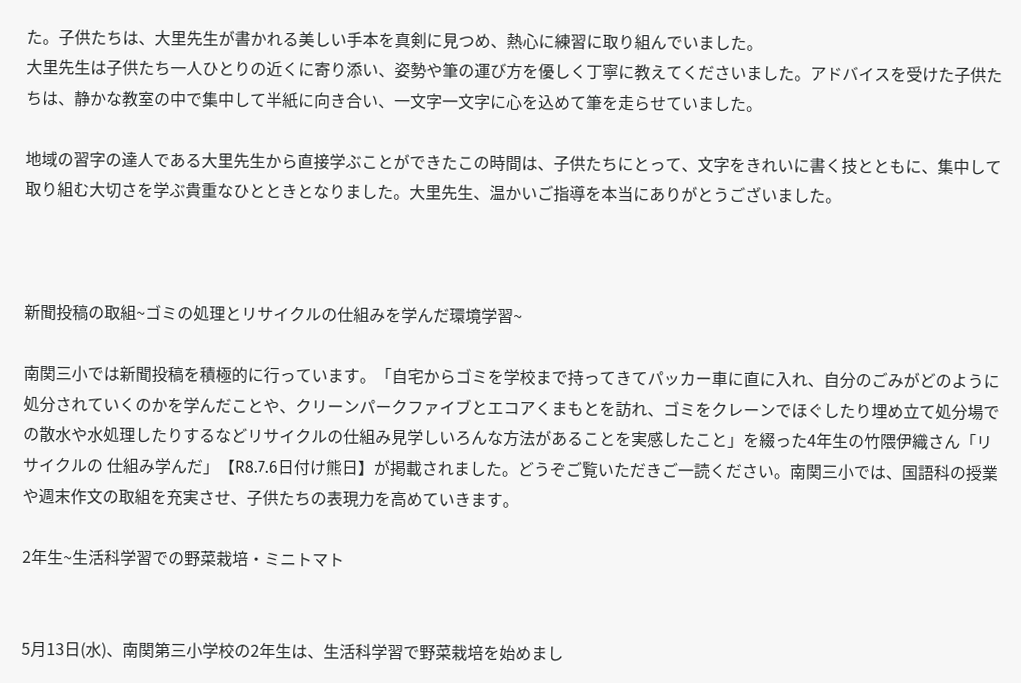た。子供たちは、大里先生が書かれる美しい手本を真剣に見つめ、熱心に練習に取り組んでいました。
大里先生は子供たち一人ひとりの近くに寄り添い、姿勢や筆の運び方を優しく丁寧に教えてくださいました。アドバイスを受けた子供たちは、静かな教室の中で集中して半紙に向き合い、一文字一文字に心を込めて筆を走らせていました。

地域の習字の達人である大里先生から直接学ぶことができたこの時間は、子供たちにとって、文字をきれいに書く技とともに、集中して取り組む大切さを学ぶ貴重なひとときとなりました。大里先生、温かいご指導を本当にありがとうございました。



新聞投稿の取組~ゴミの処理とリサイクルの仕組みを学んだ環境学習~

南関三小では新聞投稿を積極的に行っています。「自宅からゴミを学校まで持ってきてパッカー車に直に入れ、自分のごみがどのように処分されていくのかを学んだことや、クリーンパークファイブとエコアくまもとを訪れ、ゴミをクレーンでほぐしたり埋め立て処分場での散水や水処理したりするなどリサイクルの仕組み見学しいろんな方法があることを実感したこと」を綴った4年生の竹隈伊織さん「リサイクルの 仕組み学んだ」【R8.7.6日付け熊日】が掲載されました。どうぞご覧いただきご一読ください。南関三小では、国語科の授業や週末作文の取組を充実させ、子供たちの表現力を高めていきます。

2年生~生活科学習での野菜栽培・ミニトマト


5月13日(水)、南関第三小学校の2年生は、生活科学習で野菜栽培を始めまし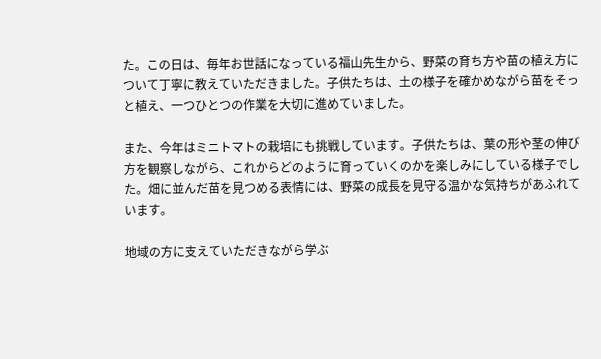た。この日は、毎年お世話になっている福山先生から、野菜の育ち方や苗の植え方について丁寧に教えていただきました。子供たちは、土の様子を確かめながら苗をそっと植え、一つひとつの作業を大切に進めていました。

また、今年はミニトマトの栽培にも挑戦しています。子供たちは、葉の形や茎の伸び方を観察しながら、これからどのように育っていくのかを楽しみにしている様子でした。畑に並んだ苗を見つめる表情には、野菜の成長を見守る温かな気持ちがあふれています。

地域の方に支えていただきながら学ぶ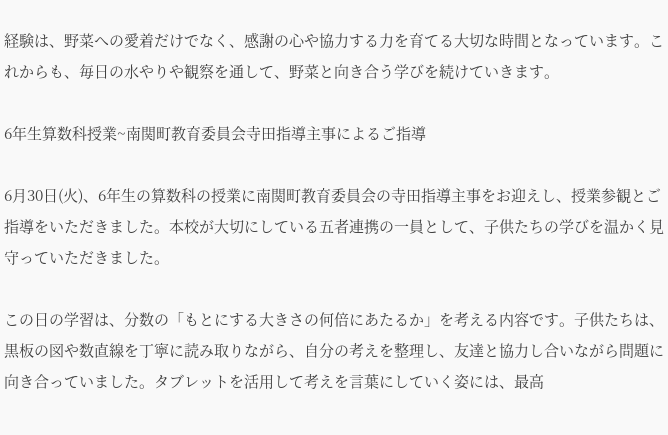経験は、野菜への愛着だけでなく、感謝の心や協力する力を育てる大切な時間となっています。これからも、毎日の水やりや観察を通して、野菜と向き合う学びを続けていきます。

6年生算数科授業~南関町教育委員会寺田指導主事によるご指導

6月30日(火)、6年生の算数科の授業に南関町教育委員会の寺田指導主事をお迎えし、授業参観とご指導をいただきました。本校が大切にしている五者連携の一員として、子供たちの学びを温かく見守っていただきました。

この日の学習は、分数の「もとにする大きさの何倍にあたるか」を考える内容です。子供たちは、黒板の図や数直線を丁寧に読み取りながら、自分の考えを整理し、友達と協力し合いながら問題に向き合っていました。タブレットを活用して考えを言葉にしていく姿には、最高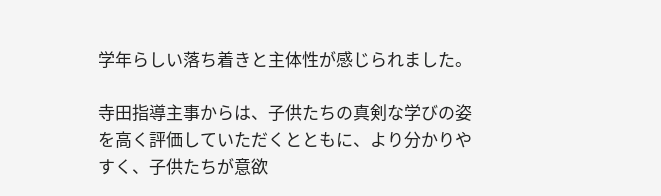学年らしい落ち着きと主体性が感じられました。

寺田指導主事からは、子供たちの真剣な学びの姿を高く評価していただくとともに、より分かりやすく、子供たちが意欲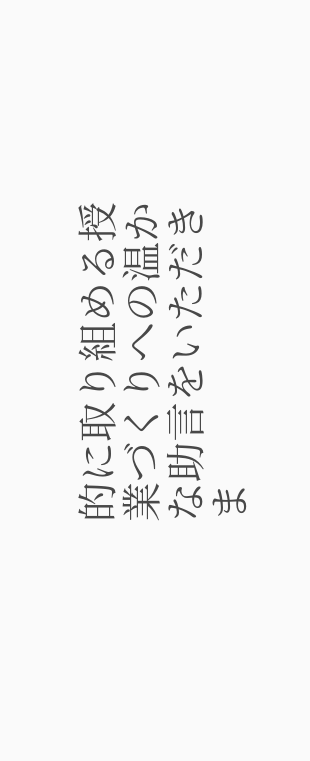的に取り組める授業づくりへの温かな助言をいただきま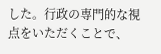した。行政の専門的な視点をいただくことで、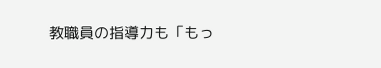教職員の指導力も「もっ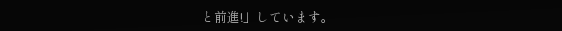と前進!」しています。